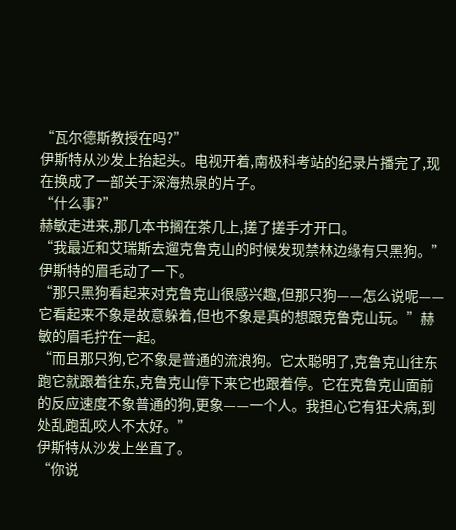“瓦尔德斯教授在吗?”
伊斯特从沙发上抬起头。电视开着,南极科考站的纪录片播完了,现在换成了一部关于深海热泉的片子。
“什么事?”
赫敏走进来,那几本书搁在茶几上,搓了搓手才开口。
“我最近和艾瑞斯去遛克鲁克山的时候发现禁林边缘有只黑狗。”
伊斯特的眉毛动了一下。
“那只黑狗看起来对克鲁克山很感兴趣,但那只狗——怎么说呢——它看起来不象是故意躲着,但也不象是真的想跟克鲁克山玩。”赫敏的眉毛拧在一起。
“而且那只狗,它不象是普通的流浪狗。它太聪明了,克鲁克山往东跑它就跟着往东,克鲁克山停下来它也跟着停。它在克鲁克山面前的反应速度不象普通的狗,更象——一个人。我担心它有狂犬病,到处乱跑乱咬人不太好。”
伊斯特从沙发上坐直了。
“你说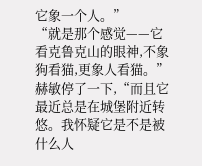它象一个人。”
“就是那个感觉——它看克鲁克山的眼神,不象狗看猫,更象人看猫。”赫敏停了一下,“而且它最近总是在城堡附近转悠。我怀疑它是不是被什么人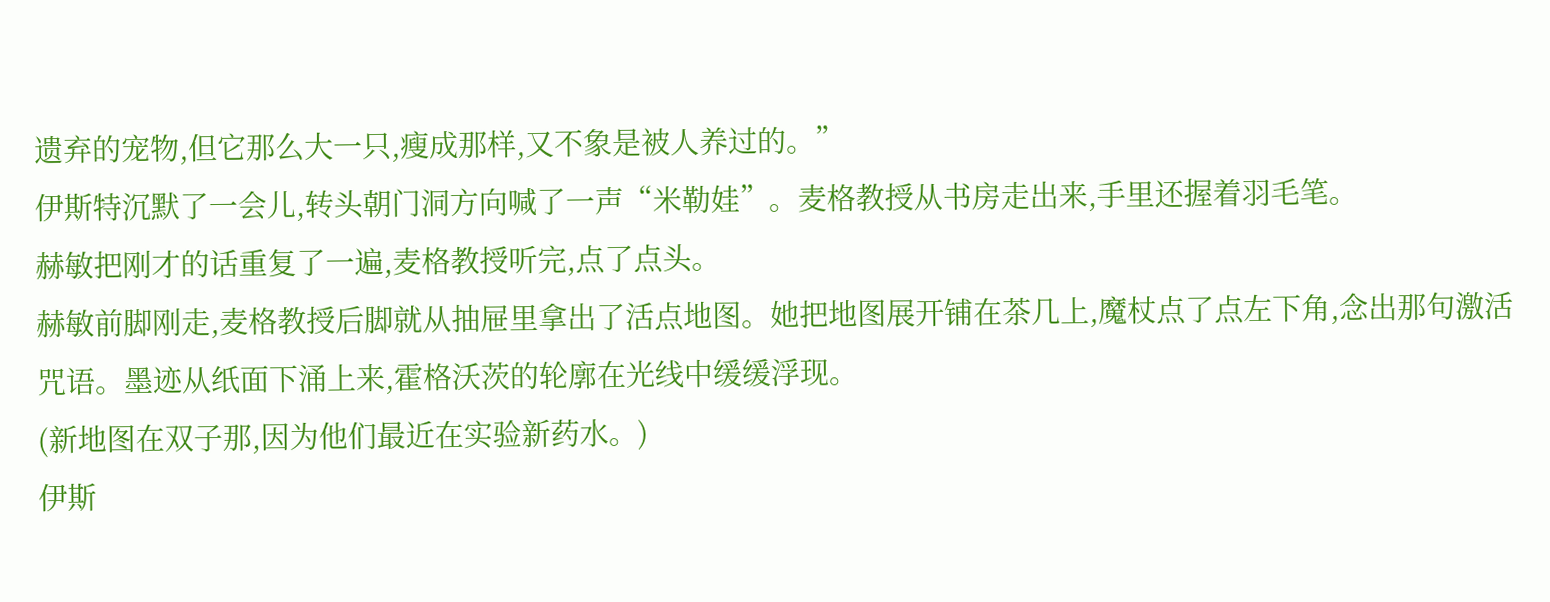遗弃的宠物,但它那么大一只,瘦成那样,又不象是被人养过的。”
伊斯特沉默了一会儿,转头朝门洞方向喊了一声“米勒娃”。麦格教授从书房走出来,手里还握着羽毛笔。
赫敏把刚才的话重复了一遍,麦格教授听完,点了点头。
赫敏前脚刚走,麦格教授后脚就从抽屉里拿出了活点地图。她把地图展开铺在茶几上,魔杖点了点左下角,念出那句激活咒语。墨迹从纸面下涌上来,霍格沃茨的轮廓在光线中缓缓浮现。
(新地图在双子那,因为他们最近在实验新药水。)
伊斯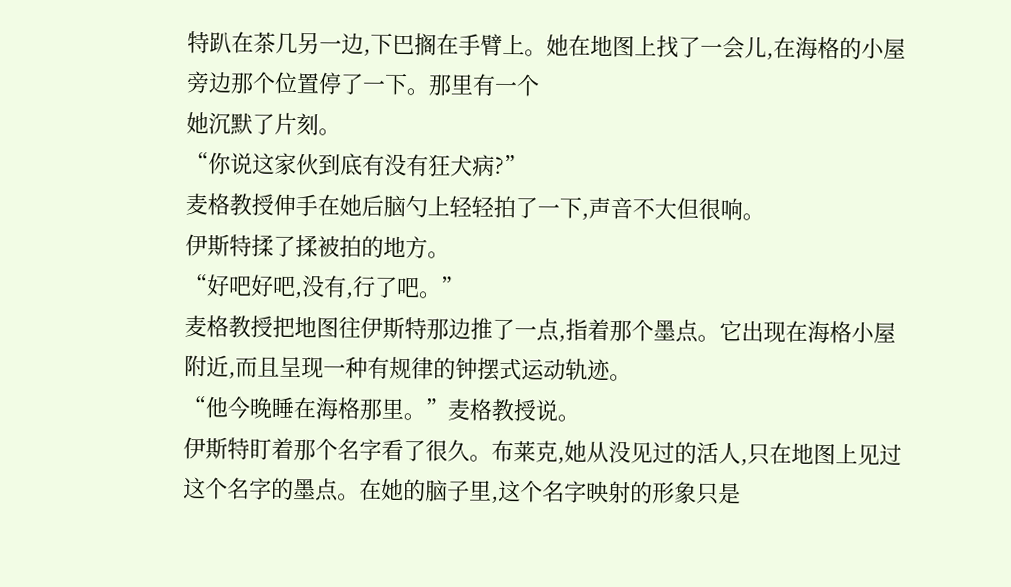特趴在茶几另一边,下巴搁在手臂上。她在地图上找了一会儿,在海格的小屋旁边那个位置停了一下。那里有一个
她沉默了片刻。
“你说这家伙到底有没有狂犬病?”
麦格教授伸手在她后脑勺上轻轻拍了一下,声音不大但很响。
伊斯特揉了揉被拍的地方。
“好吧好吧,没有,行了吧。”
麦格教授把地图往伊斯特那边推了一点,指着那个墨点。它出现在海格小屋附近,而且呈现一种有规律的钟摆式运动轨迹。
“他今晚睡在海格那里。”麦格教授说。
伊斯特盯着那个名字看了很久。布莱克,她从没见过的活人,只在地图上见过这个名字的墨点。在她的脑子里,这个名字映射的形象只是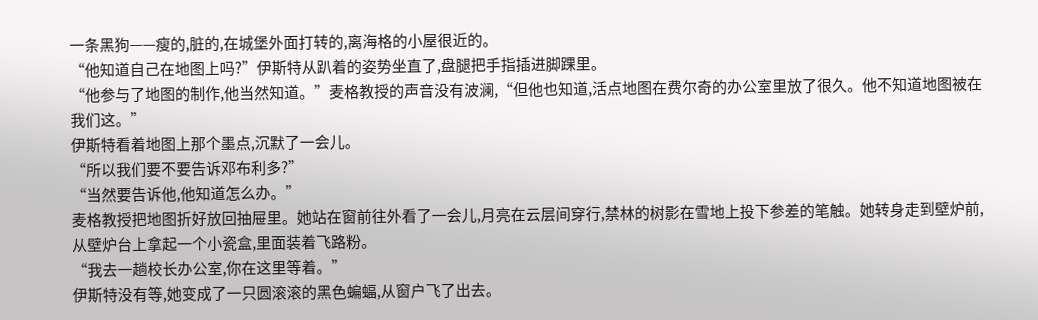一条黑狗——瘦的,脏的,在城堡外面打转的,离海格的小屋很近的。
“他知道自己在地图上吗?”伊斯特从趴着的姿势坐直了,盘腿把手指插进脚踝里。
“他参与了地图的制作,他当然知道。”麦格教授的声音没有波澜,“但他也知道,活点地图在费尔奇的办公室里放了很久。他不知道地图被在我们这。”
伊斯特看着地图上那个墨点,沉默了一会儿。
“所以我们要不要告诉邓布利多?”
“当然要告诉他,他知道怎么办。”
麦格教授把地图折好放回抽屉里。她站在窗前往外看了一会儿,月亮在云层间穿行,禁林的树影在雪地上投下参差的笔触。她转身走到壁炉前,从壁炉台上拿起一个小瓷盒,里面装着飞路粉。
“我去一趟校长办公室,你在这里等着。”
伊斯特没有等,她变成了一只圆滚滚的黑色蝙蝠,从窗户飞了出去。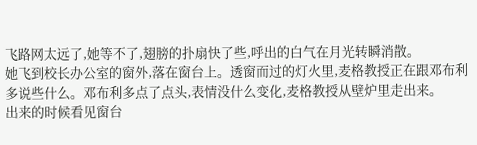飞路网太远了,她等不了,翅膀的扑扇快了些,呼出的白气在月光转瞬消散。
她飞到校长办公室的窗外,落在窗台上。透窗而过的灯火里,麦格教授正在跟邓布利多说些什么。邓布利多点了点头,表情没什么变化,麦格教授从壁炉里走出来。
出来的时候看见窗台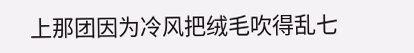上那团因为冷风把绒毛吹得乱七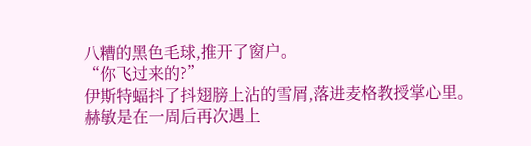八糟的黑色毛球,推开了窗户。
“你飞过来的?”
伊斯特蝠抖了抖翅膀上沾的雪屑,落进麦格教授掌心里。
赫敏是在一周后再次遇上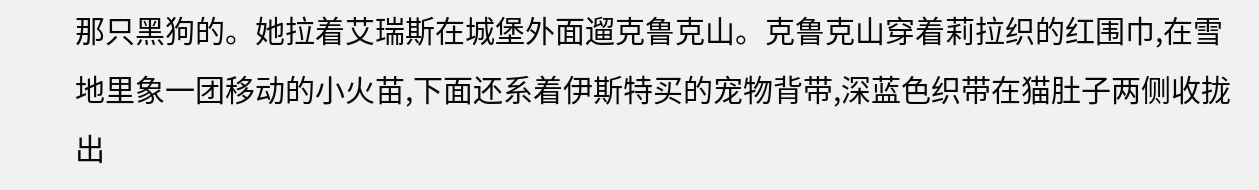那只黑狗的。她拉着艾瑞斯在城堡外面遛克鲁克山。克鲁克山穿着莉拉织的红围巾,在雪地里象一团移动的小火苗,下面还系着伊斯特买的宠物背带,深蓝色织带在猫肚子两侧收拢出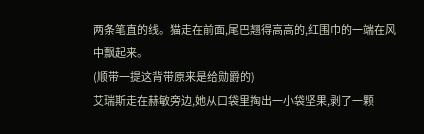两条笔直的线。猫走在前面,尾巴翘得高高的,红围巾的一端在风中飘起来。
(顺带一提这背带原来是给勋爵的)
艾瑞斯走在赫敏旁边,她从口袋里掏出一小袋坚果,剥了一颗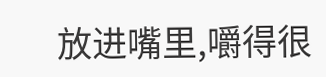放进嘴里,嚼得很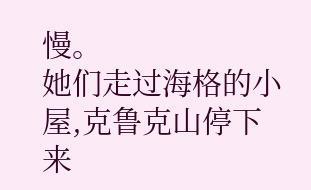慢。
她们走过海格的小屋,克鲁克山停下来